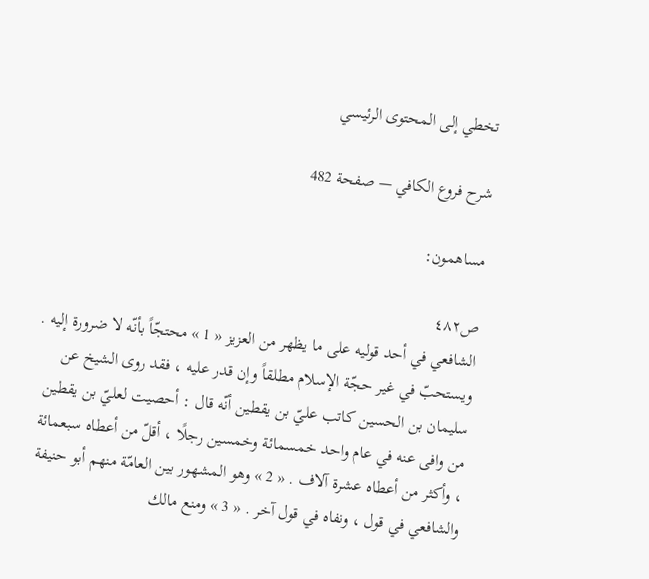تخطي إلى المحتوى الرئيسي

شرح فروع الكافي — صفحة 482

مساهمون:

ص٤٨٢
الشافعي في أحد قوليه على ما يظهر من العزيز « 1 » محتجّاً بأنّه لا ضرورة إليه . ويستحبّ في غير حجّة الإسلام مطلقاً وإن قدر عليه ، فقد روى الشيخ عن سليمان بن الحسين كاتب عليّ بن يقطين أنّه قال : أحصيت لعليّ بن يقطين من وافى عنه في عام واحد خمسمائة وخمسين رجلًا ، أقلّ من أعطاه سبعمائة ، وأكثر من أعطاه عشرة آلاف . « 2 » وهو المشهور بين العامّة منهم أبو حنيفة والشافعي في قول ، ونفاه في قول آخر . « 3 » ومنع مالك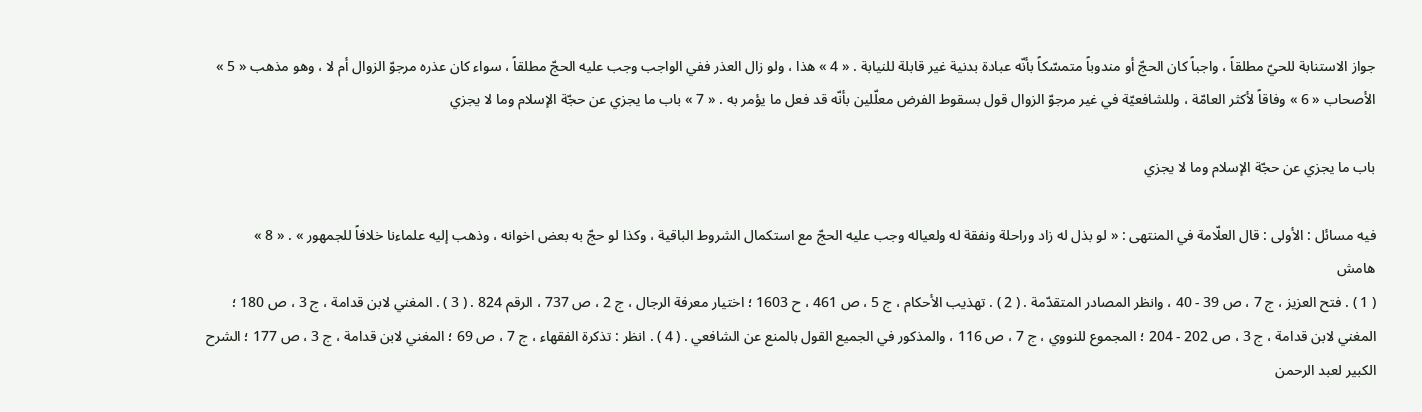جواز الاستنابة للحيّ مطلقاً ، واجباً كان الحجّ أو مندوباً متمسّكاً بأنّه عبادة بدنية غير قابلة للنيابة . « 4 » هذا ، ولو زال العذر ففي الواجب وجب عليه الحجّ مطلقاً ، سواء كان عذره مرجوّ الزوال أم لا ، وهو مذهب « 5 » الأصحاب « 6 » وفاقاً لأكثر العامّة ، وللشافعيّة في غير مرجوّ الزوال قول بسقوط الفرض معلّلين بأنّه قد فعل ما يؤمر به . « 7 » باب ما يجزي عن حجّة الإسلام وما لا يجزي

باب ما يجزي عن حجّة الإسلام وما لا يجزي

فيه مسائل : الأولى : قال العلّامة في المنتهى : « لو بذل له زاد وراحلة ونفقة له ولعياله وجب عليه الحجّ مع استكمال الشروط الباقية ، وكذا لو حجّ به بعض اخوانه ، وذهب إليه علماءنا خلافاً للجمهور » . « 8 »
هامش
( 1 ) . فتح العزيز ، ج 7 ، ص 39 - 40 ، وانظر المصادر المتقدّمة . ( 2 ) . تهذيب الأحكام ، ج 5 ، ص 461 ، ح 1603 ؛ اختيار معرفة الرجال ، ج 2 ، ص 737 ، الرقم 824 . ( 3 ) . المغني لابن قدامة ، ج 3 ، ص 180 ؛ المغني لابن قدامة ، ج 3 ، ص 202 - 204 ؛ المجموع للنووي ، ج 7 ، ص 116 ، والمذكور في الجميع القول بالمنع عن الشافعي . ( 4 ) . انظر : تذكرة الفقهاء ، ج 7 ، ص 69 ؛ المغني لابن قدامة ، ج 3 ، ص 177 ؛ الشرح الكبير لعبد الرحمن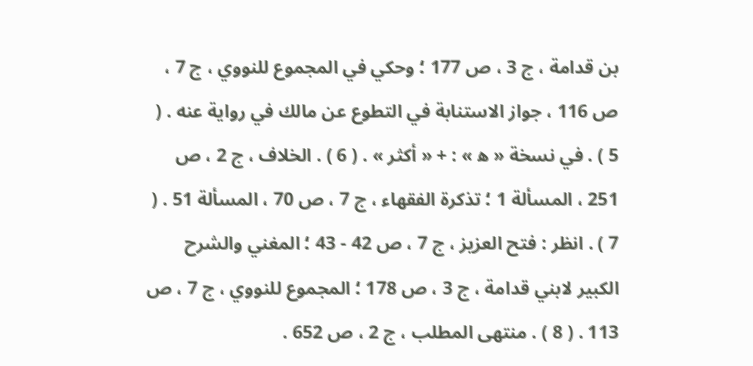بن قدامة ، ج 3 ، ص 177 ؛ وحكي في المجموع للنووي ، ج 7 ، ص 116 ، جواز الاستنابة في التطوع عن مالك في رواية عنه . ( 5 ) . في نسخة « ه‍ » : + « أكثر » . ( 6 ) . الخلاف ، ج 2 ، ص 251 ، المسألة 1 ؛ تذكرة الفقهاء ، ج 7 ، ص 70 ، المسألة 51 . ( 7 ) . انظر : فتح العزيز ، ج 7 ، ص 42 - 43 ؛ المغني والشرح الكبير لابني قدامة ، ج 3 ، ص 178 ؛ المجموع للنووي ، ج 7 ، ص 113 . ( 8 ) . منتهى المطلب ، ج 2 ، ص 652 .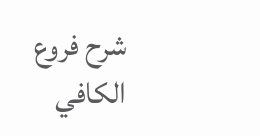شرح فروع الكافي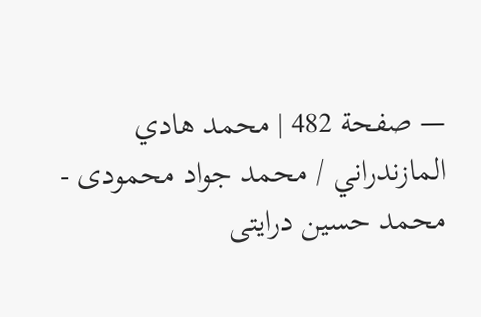— صفحة 482 | محمد هادي المازندراني / محمد جواد محمودى - محمد حسين درايتى